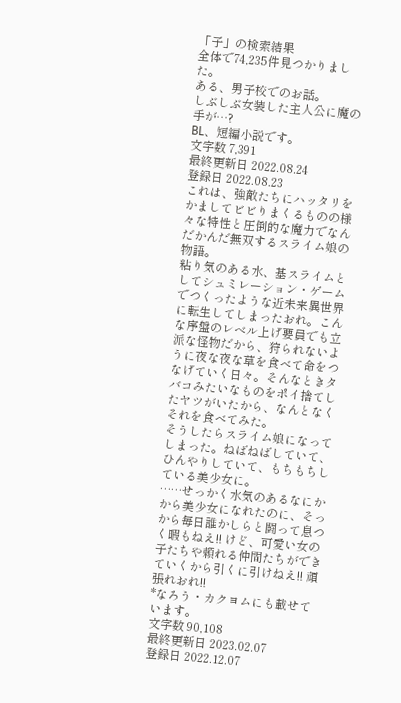「子」の検索結果
全体で74,235件見つかりました。
ある、男子校でのお話。
しぶしぶ女装した主人公に魔の手が…?
BL、短編小説です。
文字数 7,391
最終更新日 2022.08.24
登録日 2022.08.23
これは、強敵たちにハッタリをかましてビビりまくるものの様々な特性と圧倒的な魔力でなんだかんだ無双するスライム娘の物語。
粘り気のある水、基スライムとしてシュミレーション・ゲームでつくったような近未来異世界に転生してしまったおれ。こんな序盤のレベル上げ要員でも立派な怪物だから、狩られないように夜な夜な草を食べて命をつなげていく日々。そんなときタバコみたいなものをポイ捨てしたヤツがいたから、なんとなくそれを食べてみた。
そうしたらスライム娘になってしまった。ねばねばしていて、ひんやりしていて、もちもちしている美少女に。
……せっかく水気のあるなにかから美少女になれたのに、そっから毎日誰かしらと闘って息つく暇もねえ!! けど、可愛い女の子たちや頼れる仲間たちができていくから引くに引けねえ!! 頑張れおれ!!
*なろう・カクヨムにも載せています。
文字数 90,108
最終更新日 2023.02.07
登録日 2022.12.07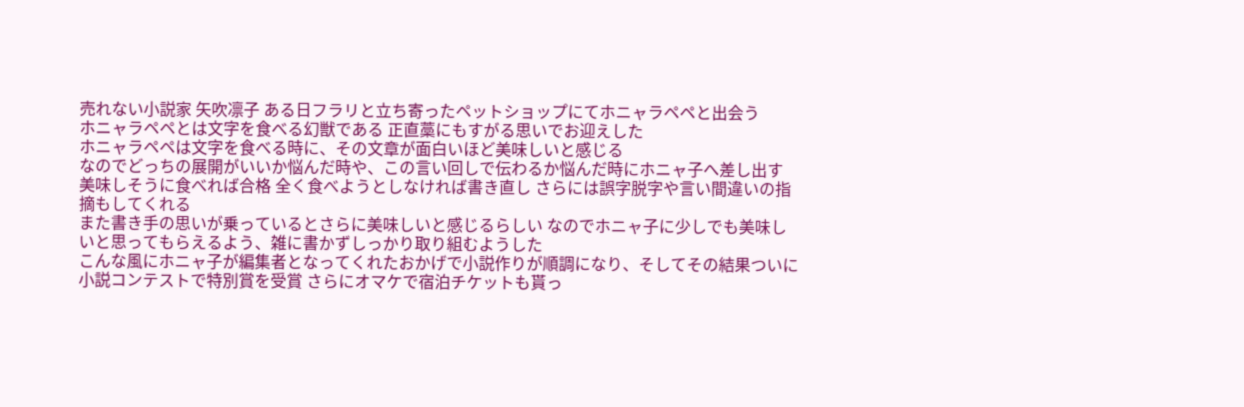売れない小説家 矢吹凛子 ある日フラリと立ち寄ったペットショップにてホニャラペペと出会う
ホニャラペペとは文字を食べる幻獣である 正直藁にもすがる思いでお迎えした
ホニャラペペは文字を食べる時に、その文章が面白いほど美味しいと感じる
なのでどっちの展開がいいか悩んだ時や、この言い回しで伝わるか悩んだ時にホニャ子へ差し出す
美味しそうに食べれば合格 全く食べようとしなければ書き直し さらには誤字脱字や言い間違いの指摘もしてくれる
また書き手の思いが乗っているとさらに美味しいと感じるらしい なのでホニャ子に少しでも美味しいと思ってもらえるよう、雑に書かずしっかり取り組むようした
こんな風にホニャ子が編集者となってくれたおかげで小説作りが順調になり、そしてその結果ついに小説コンテストで特別賞を受賞 さらにオマケで宿泊チケットも貰っ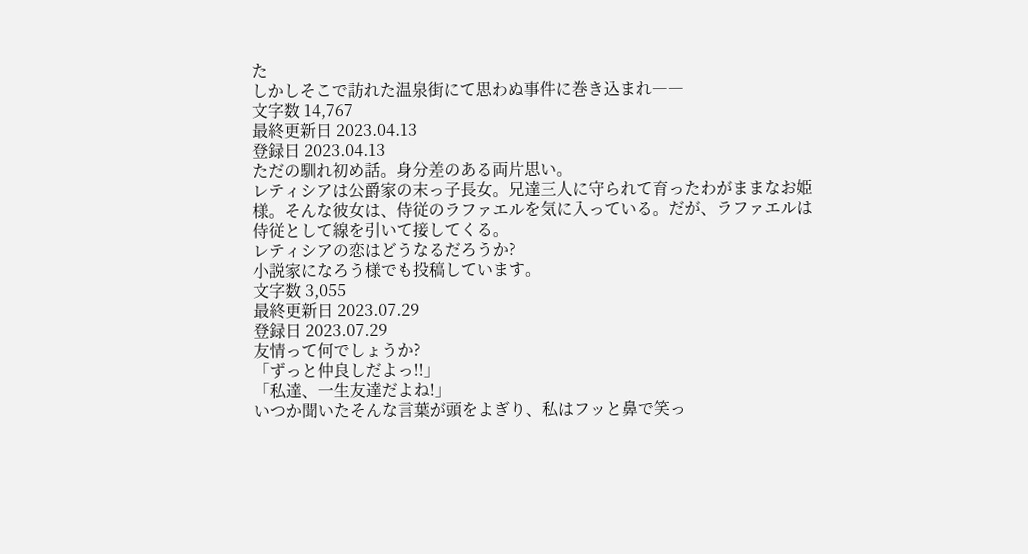た
しかしそこで訪れた温泉街にて思わぬ事件に巻き込まれ――
文字数 14,767
最終更新日 2023.04.13
登録日 2023.04.13
ただの馴れ初め話。身分差のある両片思い。
レティシアは公爵家の末っ子長女。兄達三人に守られて育ったわがままなお姫様。そんな彼女は、侍従のラファエルを気に入っている。だが、ラファエルは侍従として線を引いて接してくる。
レティシアの恋はどうなるだろうか?
小説家になろう様でも投稿しています。
文字数 3,055
最終更新日 2023.07.29
登録日 2023.07.29
友情って何でしょうか?
「ずっと仲良しだよっ!!」
「私達、一生友達だよね!」
いつか聞いたそんな言葉が頭をよぎり、私はフッと鼻で笑っ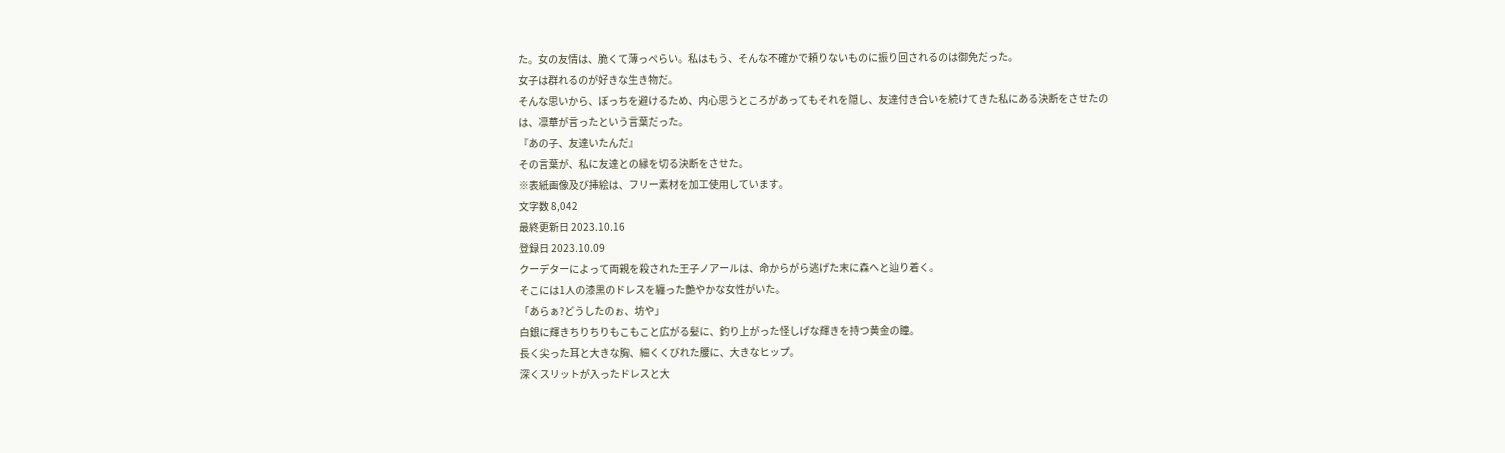た。女の友情は、脆くて薄っぺらい。私はもう、そんな不確かで頼りないものに振り回されるのは御免だった。
女子は群れるのが好きな生き物だ。
そんな思いから、ぼっちを避けるため、内心思うところがあってもそれを隠し、友達付き合いを続けてきた私にある決断をさせたのは、凛華が言ったという言葉だった。
『あの子、友達いたんだ』
その言葉が、私に友達との縁を切る決断をさせた。
※表紙画像及び挿絵は、フリー素材を加工使用しています。
文字数 8,042
最終更新日 2023.10.16
登録日 2023.10.09
クーデターによって両親を殺された王子ノアールは、命からがら逃げた末に森へと辿り着く。
そこには1人の漆黒のドレスを纏った艶やかな女性がいた。
「あらぁ?どうしたのぉ、坊や」
白銀に輝きちりちりもこもこと広がる髪に、釣り上がった怪しげな輝きを持つ黄金の瞳。
長く尖った耳と大きな胸、細くくびれた腰に、大きなヒップ。
深くスリットが入ったドレスと大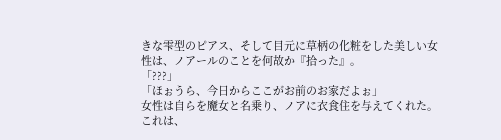きな雫型のピアス、そして目元に草柄の化粧をした美しい女性は、ノアールのことを何故か『拾った』。
「???」
「ほぉうら、今日からここがお前のお家だよぉ」
女性は自らを魔女と名乗り、ノアに衣食住を与えてくれた。
これは、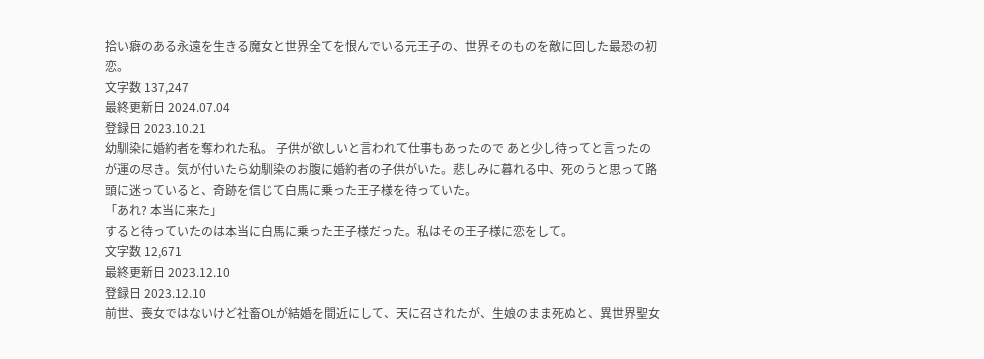拾い癖のある永遠を生きる魔女と世界全てを恨んでいる元王子の、世界そのものを敵に回した最恐の初恋。
文字数 137,247
最終更新日 2024.07.04
登録日 2023.10.21
幼馴染に婚約者を奪われた私。 子供が欲しいと言われて仕事もあったので あと少し待ってと言ったのが運の尽き。気が付いたら幼馴染のお腹に婚約者の子供がいた。悲しみに暮れる中、死のうと思って路頭に迷っていると、奇跡を信じて白馬に乗った王子様を待っていた。
「あれ? 本当に来た」
すると待っていたのは本当に白馬に乗った王子様だった。私はその王子様に恋をして。
文字数 12,671
最終更新日 2023.12.10
登録日 2023.12.10
前世、喪女ではないけど社畜OLが結婚を間近にして、天に召されたが、生娘のまま死ぬと、異世界聖女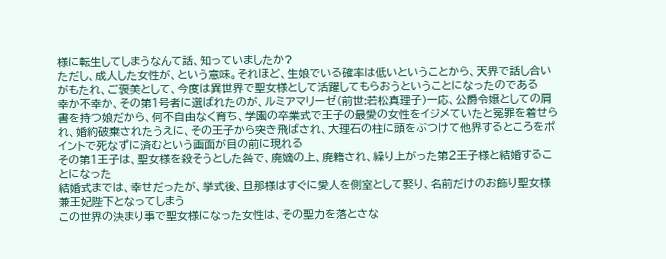様に転生してしまうなんて話、知っていましたか?
ただし、成人した女性が、という意味。それほど、生娘でいる確率は低いということから、天界で話し合いがもたれ、ご褒美として、今度は異世界で聖女様として活躍してもらおうということになったのである
幸か不幸か、その第1号者に選ばれたのが、ルミアマリーゼ(前世:若松真理子)一応、公爵令嬢としての肩書を持つ娘だから、何不自由なく育ち、学園の卒業式で王子の最愛の女性をイジメていたと冤罪を着せられ、婚約破棄されたうえに、その王子から突き飛ばされ、大理石の柱に頭をぶつけて他界するところをポイントで死なずに済むという画面が目の前に現れる
その第1王子は、聖女様を殺そうとした咎で、廃嫡の上、廃籍され、繰り上がった第2王子様と結婚することになった
結婚式までは、幸せだったが、挙式後、旦那様はすぐに愛人を側室として娶り、名前だけのお飾り聖女様兼王妃陛下となってしまう
この世界の決まり事で聖女様になった女性は、その聖力を落とさな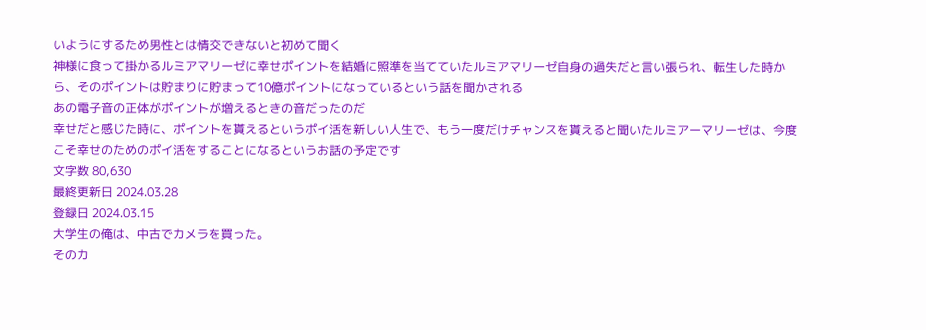いようにするため男性とは情交できないと初めて聞く
神様に食って掛かるルミアマリーゼに幸せポイントを結婚に照準を当てていたルミアマリーゼ自身の過失だと言い張られ、転生した時から、そのポイントは貯まりに貯まって10億ポイントになっているという話を聞かされる
あの電子音の正体がポイントが増えるときの音だったのだ
幸せだと感じた時に、ポイントを貰えるというポイ活を新しい人生で、もう一度だけチャンスを貰えると聞いたルミアーマリーゼは、今度こそ幸せのためのポイ活をすることになるというお話の予定です
文字数 80,630
最終更新日 2024.03.28
登録日 2024.03.15
大学生の俺は、中古でカメラを買った。
そのカ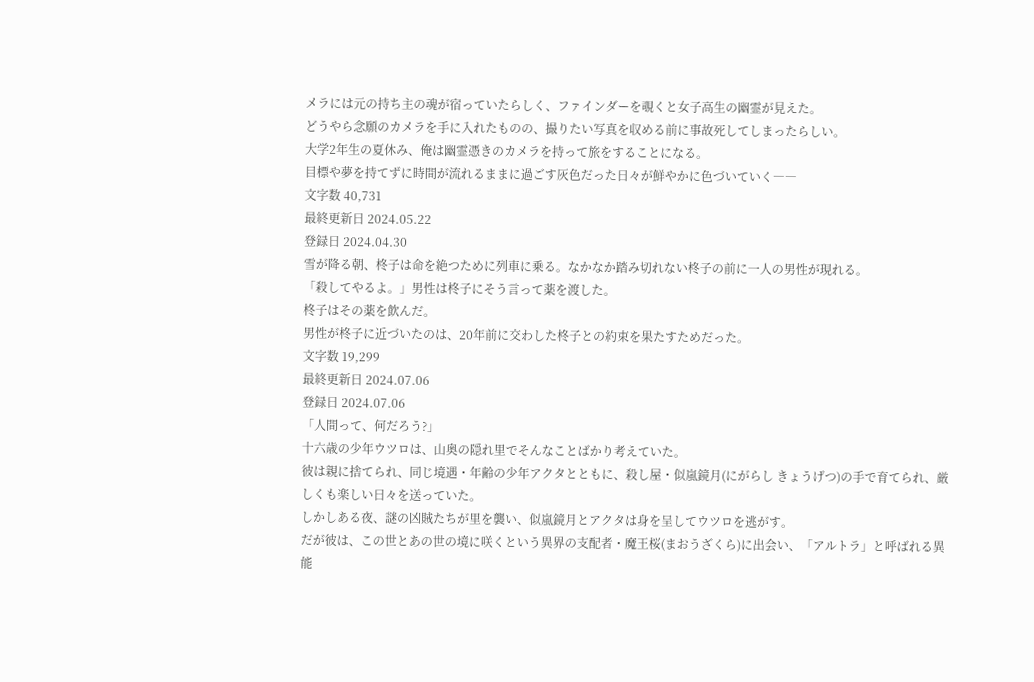メラには元の持ち主の魂が宿っていたらしく、ファインダーを覗くと女子高生の幽霊が見えた。
どうやら念願のカメラを手に入れたものの、撮りたい写真を収める前に事故死してしまったらしい。
大学2年生の夏休み、俺は幽霊憑きのカメラを持って旅をすることになる。
目標や夢を持てずに時間が流れるままに過ごす灰色だった日々が鮮やかに色づいていく――
文字数 40,731
最終更新日 2024.05.22
登録日 2024.04.30
雪が降る朝、柊子は命を絶つために列車に乗る。なかなか踏み切れない柊子の前に一人の男性が現れる。
「殺してやるよ。」男性は柊子にそう言って薬を渡した。
柊子はその薬を飲んだ。
男性が柊子に近づいたのは、20年前に交わした柊子との約束を果たすためだった。
文字数 19,299
最終更新日 2024.07.06
登録日 2024.07.06
「人間って、何だろう?」
十六歳の少年ウツロは、山奥の隠れ里でそんなことばかり考えていた。
彼は親に捨てられ、同じ境遇・年齢の少年アクタとともに、殺し屋・似嵐鏡月(にがらし きょうげつ)の手で育てられ、厳しくも楽しい日々を送っていた。
しかしある夜、謎の凶賊たちが里を襲い、似嵐鏡月とアクタは身を呈してウツロを逃がす。
だが彼は、この世とあの世の境に咲くという異界の支配者・魔王桜(まおうざくら)に出会い、「アルトラ」と呼ばれる異能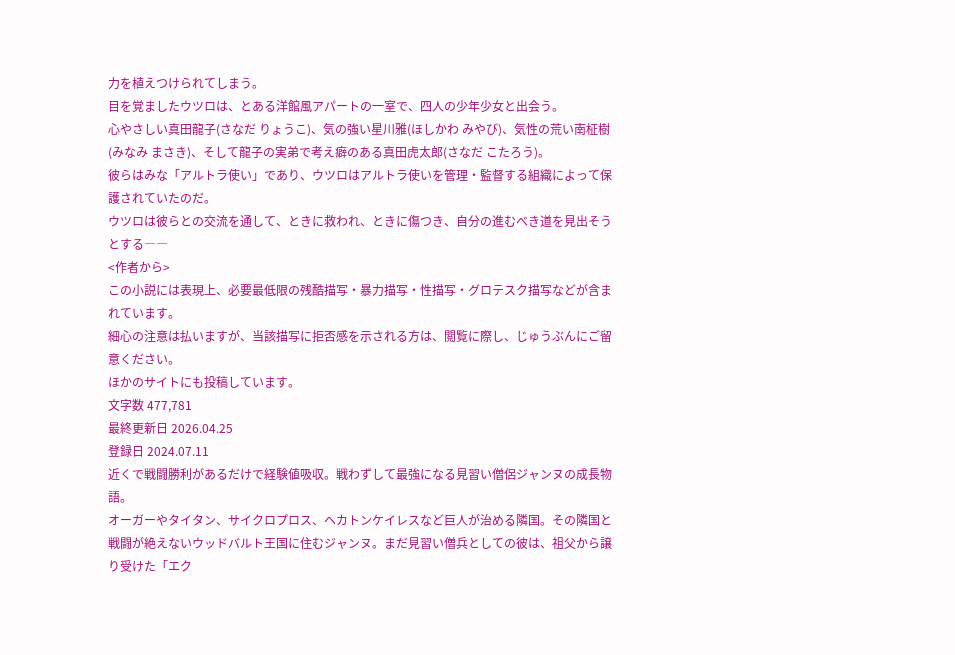力を植えつけられてしまう。
目を覚ましたウツロは、とある洋館風アパートの一室で、四人の少年少女と出会う。
心やさしい真田龍子(さなだ りょうこ)、気の強い星川雅(ほしかわ みやび)、気性の荒い南柾樹(みなみ まさき)、そして龍子の実弟で考え癖のある真田虎太郎(さなだ こたろう)。
彼らはみな「アルトラ使い」であり、ウツロはアルトラ使いを管理・監督する組織によって保護されていたのだ。
ウツロは彼らとの交流を通して、ときに救われ、ときに傷つき、自分の進むべき道を見出そうとする――
<作者から>
この小説には表現上、必要最低限の残酷描写・暴力描写・性描写・グロテスク描写などが含まれています。
細心の注意は払いますが、当該描写に拒否感を示される方は、閲覧に際し、じゅうぶんにご留意ください。
ほかのサイトにも投稿しています。
文字数 477,781
最終更新日 2026.04.25
登録日 2024.07.11
近くで戦闘勝利があるだけで経験値吸収。戦わずして最強になる見習い僧侶ジャンヌの成長物語。
オーガーやタイタン、サイクロプロス、ヘカトンケイレスなど巨人が治める隣国。その隣国と戦闘が絶えないウッドバルト王国に住むジャンヌ。まだ見習い僧兵としての彼は、祖父から譲り受けた「エク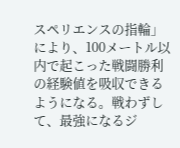スペリエンスの指輪」により、100メートル以内で起こった戦闘勝利の経験値を吸収できるようになる。戦わずして、最強になるジ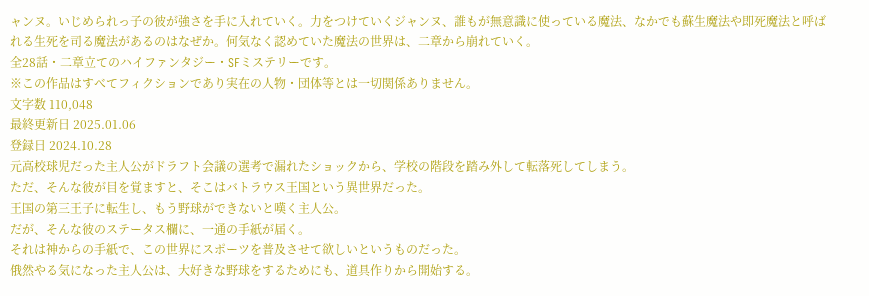ャンヌ。いじめられっ子の彼が強さを手に入れていく。力をつけていくジャンヌ、誰もが無意識に使っている魔法、なかでも蘇生魔法や即死魔法と呼ばれる生死を司る魔法があるのはなぜか。何気なく認めていた魔法の世界は、二章から崩れていく。
全28話・二章立てのハイファンタジー・SFミステリーです。
※この作品はすべてフィクションであり実在の人物・団体等とは一切関係ありません。
文字数 110,048
最終更新日 2025.01.06
登録日 2024.10.28
元高校球児だった主人公がドラフト会議の選考で漏れたショックから、学校の階段を踏み外して転落死してしまう。
ただ、そんな彼が目を覚ますと、そこはバトラウス王国という異世界だった。
王国の第三王子に転生し、もう野球ができないと嘆く主人公。
だが、そんな彼のステータス欄に、一通の手紙が届く。
それは神からの手紙で、この世界にスポーツを普及させて欲しいというものだった。
俄然やる気になった主人公は、大好きな野球をするためにも、道具作りから開始する。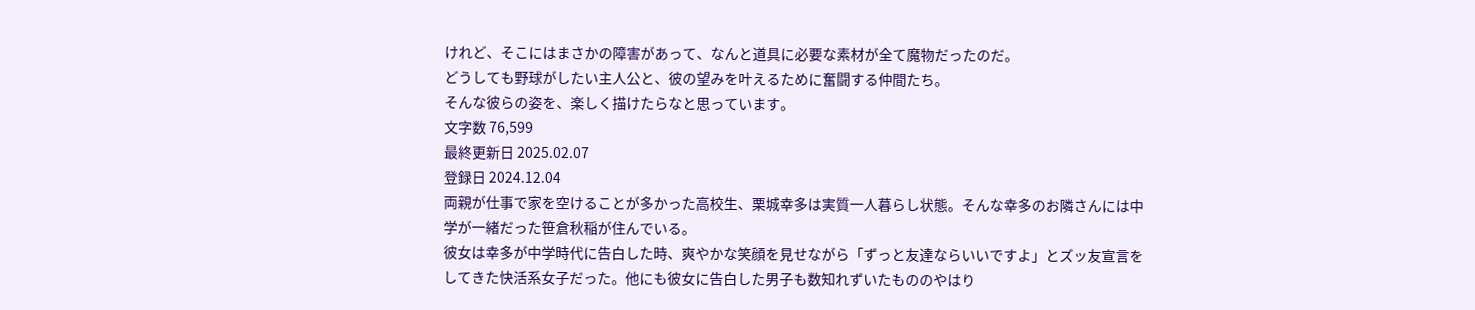けれど、そこにはまさかの障害があって、なんと道具に必要な素材が全て魔物だったのだ。
どうしても野球がしたい主人公と、彼の望みを叶えるために奮闘する仲間たち。
そんな彼らの姿を、楽しく描けたらなと思っています。
文字数 76,599
最終更新日 2025.02.07
登録日 2024.12.04
両親が仕事で家を空けることが多かった高校生、栗城幸多は実質一人暮らし状態。そんな幸多のお隣さんには中学が一緒だった笹倉秋稲が住んでいる。
彼女は幸多が中学時代に告白した時、爽やかな笑顔を見せながら「ずっと友達ならいいですよ」とズッ友宣言をしてきた快活系女子だった。他にも彼女に告白した男子も数知れずいたもののやはり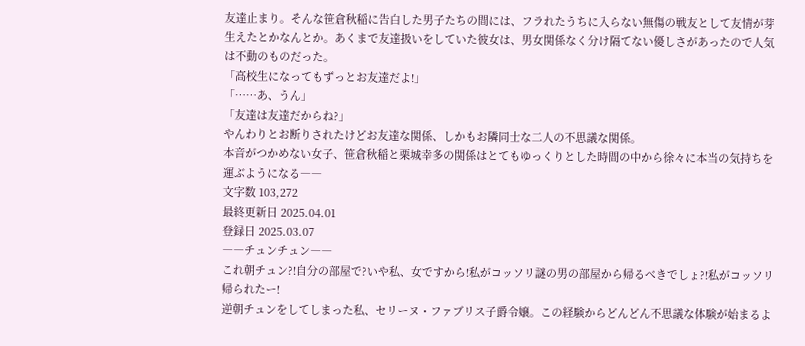友達止まり。そんな笹倉秋稲に告白した男子たちの間には、フラれたうちに入らない無傷の戦友として友情が芽生えたとかなんとか。あくまで友達扱いをしていた彼女は、男女関係なく分け隔てない優しさがあったので人気は不動のものだった。
「高校生になってもずっとお友達だよ!」
「……あ、うん」
「友達は友達だからね?」
やんわりとお断りされたけどお友達な関係、しかもお隣同士な二人の不思議な関係。
本音がつかめない女子、笹倉秋稲と栗城幸多の関係はとてもゆっくりとした時間の中から徐々に本当の気持ちを運ぶようになる――
文字数 103,272
最終更新日 2025.04.01
登録日 2025.03.07
――チュンチュン――
これ朝チュン?!自分の部屋で?いや私、女ですから!私がコッソリ謎の男の部屋から帰るべきでしょ?!私がコッソリ帰られたー!
逆朝チュンをしてしまった私、セリーヌ・ファブリス子爵令嬢。この経験からどんどん不思議な体験が始まるよ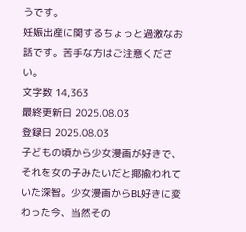うです。
妊娠出産に関するちょっと過激なお話です。苦手な方はご注意ください。
文字数 14,363
最終更新日 2025.08.03
登録日 2025.08.03
子どもの頃から少女漫画が好きで、それを女の子みたいだと揶揄われていた深智。少女漫画からBL好きに変わった今、当然その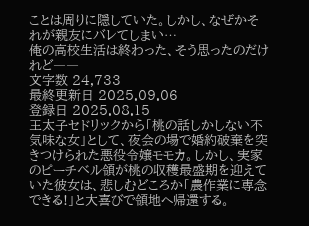ことは周りに隠していた。しかし、なぜかそれが親友にバレてしまい⋯
俺の高校生活は終わった、そう思ったのだけれど――
文字数 24,733
最終更新日 2025.09.06
登録日 2025.08.15
王太子セドリックから「桃の話しかしない不気味な女」として、夜会の場で婚約破棄を突きつけられた悪役令嬢モモカ。しかし、実家のピーチベル領が桃の収穫最盛期を迎えていた彼女は、悲しむどころか「農作業に専念できる!」と大喜びで領地へ帰還する。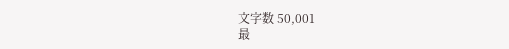文字数 50,001
最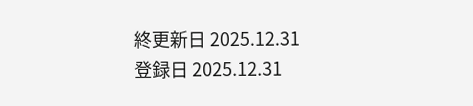終更新日 2025.12.31
登録日 2025.12.31